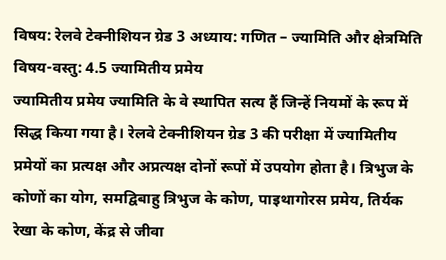विषय: रेलवे टेक्नीशियन ग्रेड 3 अध्याय: गणित – ज्यामिति और क्षेत्रमिति विषय-वस्तु: 4.5 ज्यामितीय प्रमेय
ज्यामितीय प्रमेय ज्यामिति के वे स्थापित सत्य हैं जिन्हें नियमों के रूप में सिद्ध किया गया है। रेलवे टेक्नीशियन ग्रेड 3 की परीक्षा में ज्यामितीय प्रमेयों का प्रत्यक्ष और अप्रत्यक्ष दोनों रूपों में उपयोग होता है। त्रिभुज के कोणों का योग, समद्विबाहु त्रिभुज के कोण, पाइथागोरस प्रमेय, तिर्यक रेखा के कोण, केंद्र से जीवा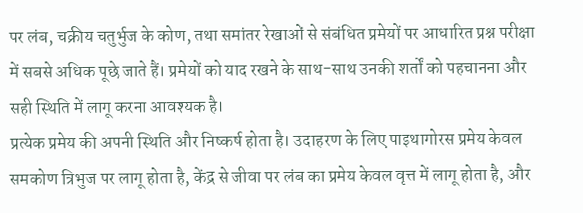पर लंब, चक्रीय चतुर्भुज के कोण, तथा समांतर रेखाओं से संबंधित प्रमेयों पर आधारित प्रश्न परीक्षा में सबसे अधिक पूछे जाते हैं। प्रमेयों को याद रखने के साथ-साथ उनकी शर्तों को पहचानना और सही स्थिति में लागू करना आवश्यक है।
प्रत्येक प्रमेय की अपनी स्थिति और निष्कर्ष होता है। उदाहरण के लिए पाइथागोरस प्रमेय केवल समकोण त्रिभुज पर लागू होता है, केंद्र से जीवा पर लंब का प्रमेय केवल वृत्त में लागू होता है, और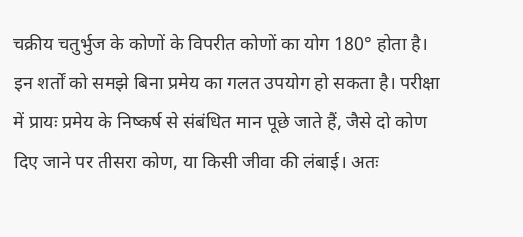चक्रीय चतुर्भुज के कोणों के विपरीत कोणों का योग 180° होता है। इन शर्तों को समझे बिना प्रमेय का गलत उपयोग हो सकता है। परीक्षा में प्रायः प्रमेय के निष्कर्ष से संबंधित मान पूछे जाते हैं, जैसे दो कोण दिए जाने पर तीसरा कोण, या किसी जीवा की लंबाई। अतः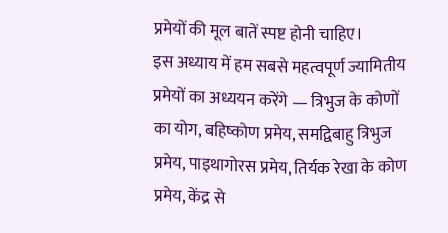प्रमेयों की मूल बातें स्पष्ट होनी चाहिए।
इस अध्याय में हम सबसे महत्वपूर्ण ज्यामितीय प्रमेयों का अध्ययन करेंगे — त्रिभुज के कोणों का योग, बहिष्कोण प्रमेय, समद्विबाहु त्रिभुज प्रमेय, पाइथागोरस प्रमेय, तिर्यक रेखा के कोण प्रमेय, केंद्र से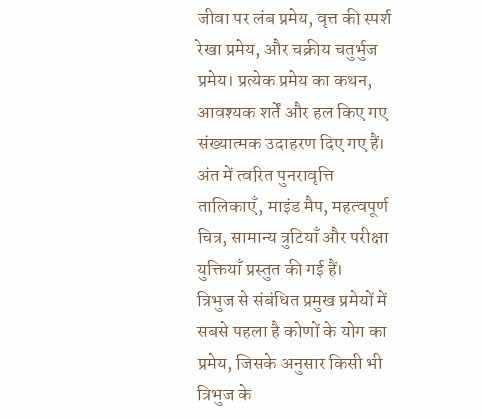जीवा पर लंब प्रमेय, वृत्त की स्पर्श रेखा प्रमेय, और चक्रीय चतुर्भुज प्रमेय। प्रत्येक प्रमेय का कथन, आवश्यक शर्तें और हल किए गए संख्यात्मक उदाहरण दिए गए हैं। अंत में त्वरित पुनरावृत्ति तालिकाएँ, माइंड मैप, महत्वपूर्ण चित्र, सामान्य त्रुटियाँ और परीक्षा युक्तियाँ प्रस्तुत की गई हैं।
त्रिभुज से संबंधित प्रमुख प्रमेयों में सबसे पहला है कोणों के योग का प्रमेय, जिसके अनुसार किसी भी त्रिभुज के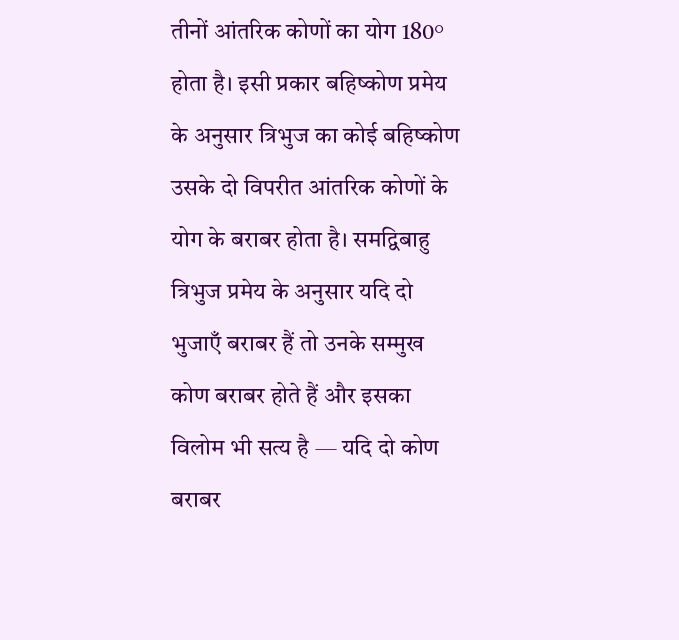तीनों आंतरिक कोणों का योग 180° होता है। इसी प्रकार बहिष्कोण प्रमेय के अनुसार त्रिभुज का कोई बहिष्कोण उसके दो विपरीत आंतरिक कोणों के योग के बराबर होता है। समद्विबाहु त्रिभुज प्रमेय के अनुसार यदि दो भुजाएँ बराबर हैं तो उनके सम्मुख कोण बराबर होते हैं और इसका विलोम भी सत्य है — यदि दो कोण बराबर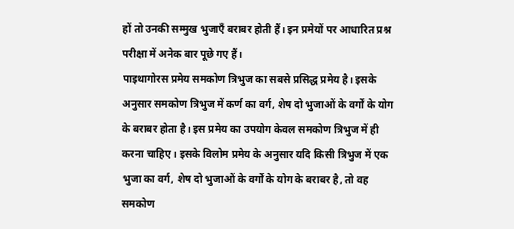हों तो उनकी सम्मुख भुजाएँ बराबर होती हैं। इन प्रमेयों पर आधारित प्रश्न परीक्षा में अनेक बार पूछे गए हैं।
पाइथागोरस प्रमेय समकोण त्रिभुज का सबसे प्रसिद्ध प्रमेय है। इसके अनुसार समकोण त्रिभुज में कर्ण का वर्ग, शेष दो भुजाओं के वर्गों के योग के बराबर होता है। इस प्रमेय का उपयोग केवल समकोण त्रिभुज में ही करना चाहिए। इसके विलोम प्रमेय के अनुसार यदि किसी त्रिभुज में एक भुजा का वर्ग, शेष दो भुजाओं के वर्गों के योग के बराबर है, तो वह समकोण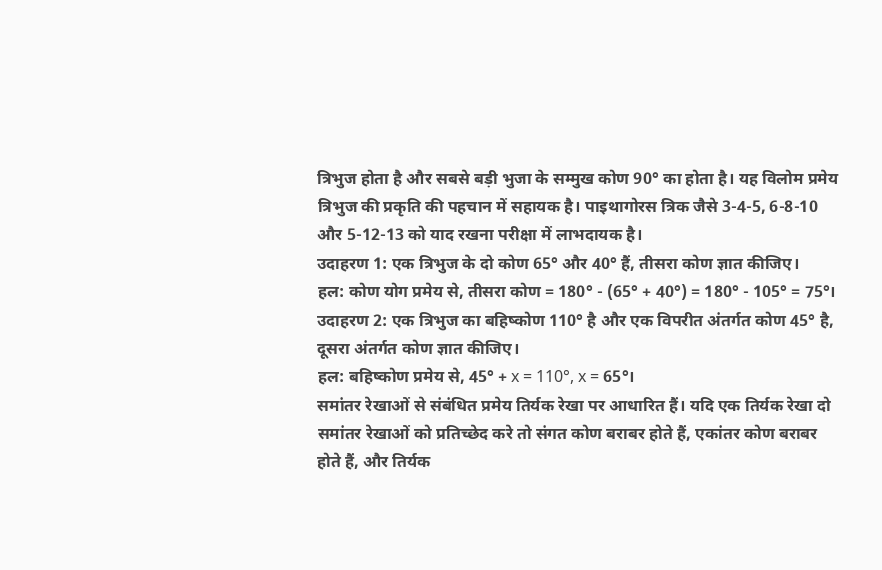त्रिभुज होता है और सबसे बड़ी भुजा के सम्मुख कोण 90° का होता है। यह विलोम प्रमेय त्रिभुज की प्रकृति की पहचान में सहायक है। पाइथागोरस त्रिक जैसे 3-4-5, 6-8-10 और 5-12-13 को याद रखना परीक्षा में लाभदायक है।
उदाहरण 1: एक त्रिभुज के दो कोण 65° और 40° हैं, तीसरा कोण ज्ञात कीजिए।
हल: कोण योग प्रमेय से, तीसरा कोण = 180° - (65° + 40°) = 180° - 105° = 75°।
उदाहरण 2: एक त्रिभुज का बहिष्कोण 110° है और एक विपरीत अंतर्गत कोण 45° है, दूसरा अंतर्गत कोण ज्ञात कीजिए।
हल: बहिष्कोण प्रमेय से, 45° + x = 110°, x = 65°।
समांतर रेखाओं से संबंधित प्रमेय तिर्यक रेखा पर आधारित हैं। यदि एक तिर्यक रेखा दो समांतर रेखाओं को प्रतिच्छेद करे तो संगत कोण बराबर होते हैं, एकांतर कोण बराबर होते हैं, और तिर्यक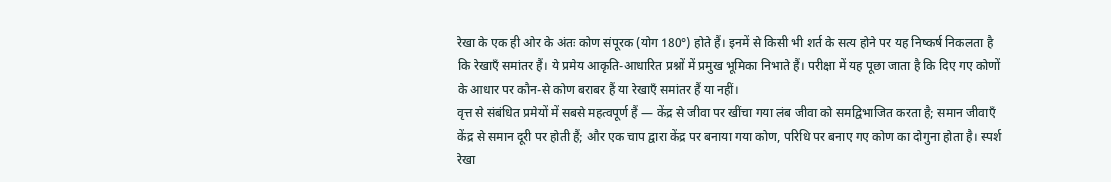रेखा के एक ही ओर के अंतः कोण संपूरक (योग 180°) होते हैं। इनमें से किसी भी शर्त के सत्य होने पर यह निष्कर्ष निकलता है कि रेखाएँ समांतर हैं। ये प्रमेय आकृति-आधारित प्रश्नों में प्रमुख भूमिका निभाते हैं। परीक्षा में यह पूछा जाता है कि दिए गए कोणों के आधार पर कौन-से कोण बराबर हैं या रेखाएँ समांतर हैं या नहीं।
वृत्त से संबंधित प्रमेयों में सबसे महत्वपूर्ण हैं — केंद्र से जीवा पर खींचा गया लंब जीवा को समद्विभाजित करता है; समान जीवाएँ केंद्र से समान दूरी पर होती हैं; और एक चाप द्वारा केंद्र पर बनाया गया कोण, परिधि पर बनाए गए कोण का दोगुना होता है। स्पर्श रेखा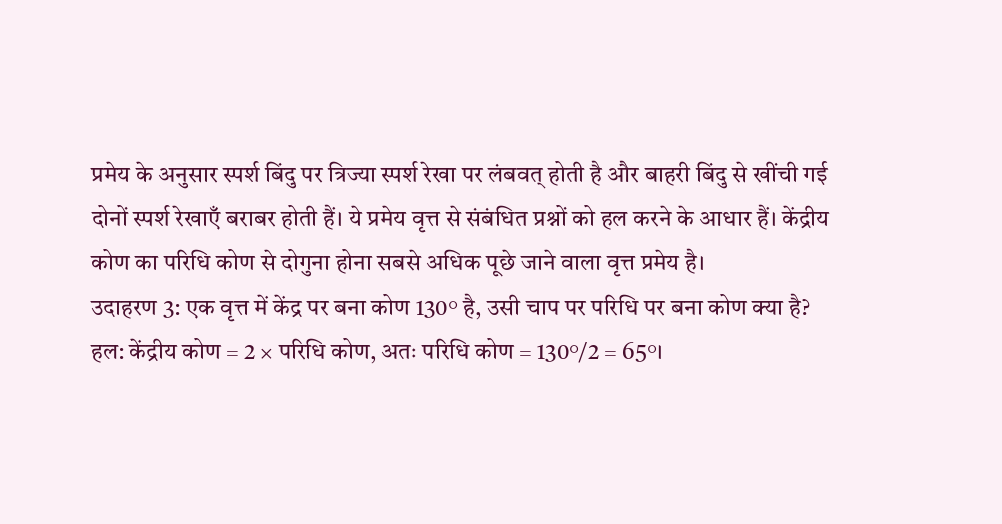प्रमेय के अनुसार स्पर्श बिंदु पर त्रिज्या स्पर्श रेखा पर लंबवत् होती है और बाहरी बिंदु से खींची गई दोनों स्पर्श रेखाएँ बराबर होती हैं। ये प्रमेय वृत्त से संबंधित प्रश्नों को हल करने के आधार हैं। केंद्रीय कोण का परिधि कोण से दोगुना होना सबसे अधिक पूछे जाने वाला वृत्त प्रमेय है।
उदाहरण 3: एक वृत्त में केंद्र पर बना कोण 130° है, उसी चाप पर परिधि पर बना कोण क्या है?
हल: केंद्रीय कोण = 2 × परिधि कोण, अतः परिधि कोण = 130°/2 = 65°।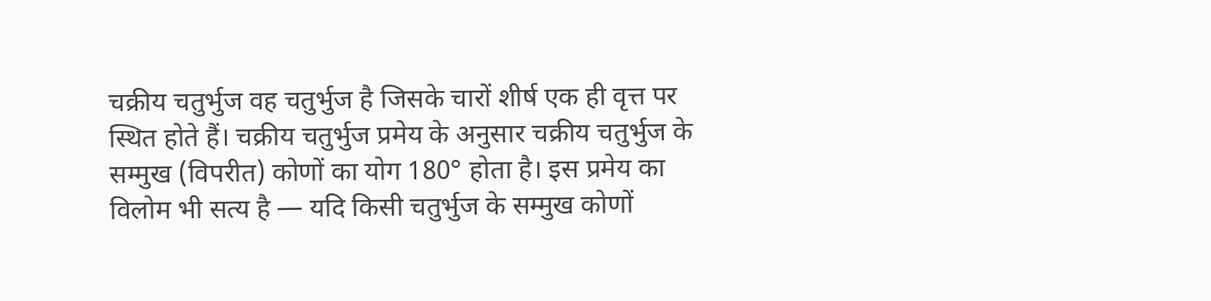चक्रीय चतुर्भुज वह चतुर्भुज है जिसके चारों शीर्ष एक ही वृत्त पर स्थित होते हैं। चक्रीय चतुर्भुज प्रमेय के अनुसार चक्रीय चतुर्भुज के सम्मुख (विपरीत) कोणों का योग 180° होता है। इस प्रमेय का विलोम भी सत्य है — यदि किसी चतुर्भुज के सम्मुख कोणों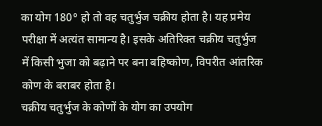का योग 180° हो तो वह चतुर्भुज चक्रीय होता है। यह प्रमेय परीक्षा में अत्यंत सामान्य है। इसके अतिरिक्त चक्रीय चतुर्भुज में किसी भुजा को बढ़ाने पर बना बहिष्कोण, विपरीत आंतरिक कोण के बराबर होता है।
चक्रीय चतुर्भुज के कोणों के योग का उपयोग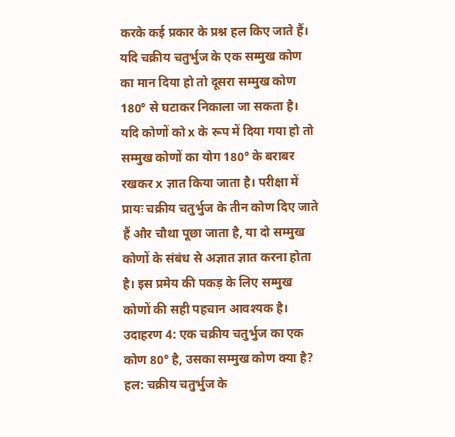करके कई प्रकार के प्रश्न हल किए जाते हैं। यदि चक्रीय चतुर्भुज के एक सम्मुख कोण का मान दिया हो तो दूसरा सम्मुख कोण 180° से घटाकर निकाला जा सकता है। यदि कोणों को x के रूप में दिया गया हो तो सम्मुख कोणों का योग 180° के बराबर रखकर x ज्ञात किया जाता है। परीक्षा में प्रायः चक्रीय चतुर्भुज के तीन कोण दिए जाते हैं और चौथा पूछा जाता है, या दो सम्मुख कोणों के संबंध से अज्ञात ज्ञात करना होता है। इस प्रमेय की पकड़ के लिए सम्मुख कोणों की सही पहचान आवश्यक है।
उदाहरण 4: एक चक्रीय चतुर्भुज का एक कोण 80° है, उसका सम्मुख कोण क्या है?
हल: चक्रीय चतुर्भुज के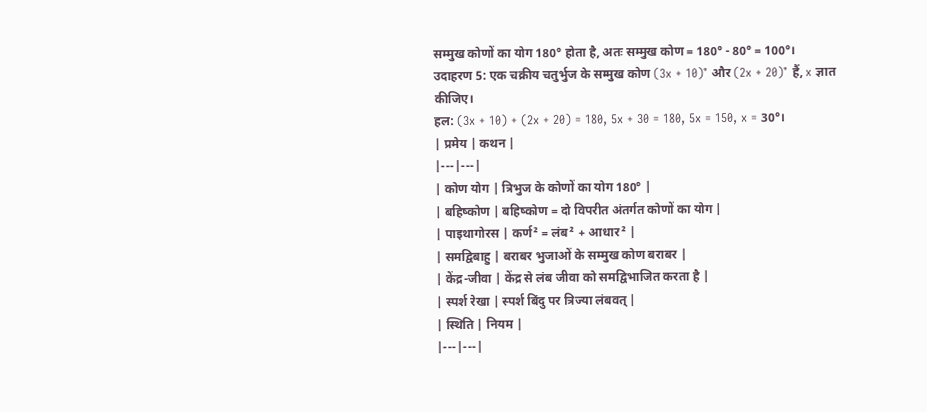सम्मुख कोणों का योग 180° होता है, अतः सम्मुख कोण = 180° - 80° = 100°।
उदाहरण 5: एक चक्रीय चतुर्भुज के सम्मुख कोण (3x + 10)° और (2x + 20)° हैं, x ज्ञात कीजिए।
हल: (3x + 10) + (2x + 20) = 180, 5x + 30 = 180, 5x = 150, x = 30°।
| प्रमेय | कथन |
|---|---|
| कोण योग | त्रिभुज के कोणों का योग 180° |
| बहिष्कोण | बहिष्कोण = दो विपरीत अंतर्गत कोणों का योग |
| पाइथागोरस | कर्ण² = लंब² + आधार² |
| समद्विबाहु | बराबर भुजाओं के सम्मुख कोण बराबर |
| केंद्र-जीवा | केंद्र से लंब जीवा को समद्विभाजित करता है |
| स्पर्श रेखा | स्पर्श बिंदु पर त्रिज्या लंबवत् |
| स्थिति | नियम |
|---|---|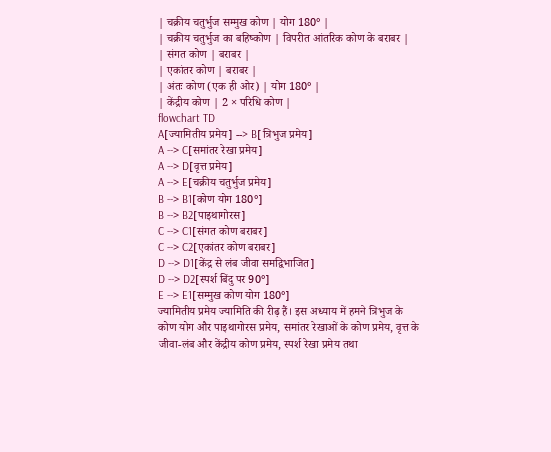| चक्रीय चतुर्भुज सम्मुख कोण | योग 180° |
| चक्रीय चतुर्भुज का बहिष्कोण | विपरीत आंतरिक कोण के बराबर |
| संगत कोण | बराबर |
| एकांतर कोण | बराबर |
| अंतः कोण (एक ही ओर) | योग 180° |
| केंद्रीय कोण | 2 × परिधि कोण |
flowchart TD
A[ज्यामितीय प्रमेय] --> B[त्रिभुज प्रमेय]
A --> C[समांतर रेखा प्रमेय]
A --> D[वृत्त प्रमेय]
A --> E[चक्रीय चतुर्भुज प्रमेय]
B --> B1[कोण योग 180°]
B --> B2[पाइथागोरस]
C --> C1[संगत कोण बराबर]
C --> C2[एकांतर कोण बराबर]
D --> D1[केंद्र से लंब जीवा समद्विभाजित]
D --> D2[स्पर्श बिंदु पर 90°]
E --> E1[सम्मुख कोण योग 180°]
ज्यामितीय प्रमेय ज्यामिति की रीढ़ हैं। इस अध्याय में हमने त्रिभुज के कोण योग और पाइथागोरस प्रमेय, समांतर रेखाओं के कोण प्रमेय, वृत्त के जीवा-लंब और केंद्रीय कोण प्रमेय, स्पर्श रेखा प्रमेय तथा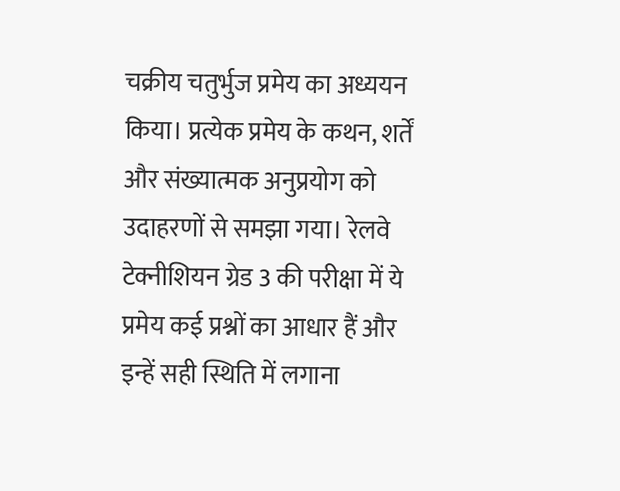चक्रीय चतुर्भुज प्रमेय का अध्ययन किया। प्रत्येक प्रमेय के कथन, शर्तें और संख्यात्मक अनुप्रयोग को उदाहरणों से समझा गया। रेलवे टेक्नीशियन ग्रेड 3 की परीक्षा में ये प्रमेय कई प्रश्नों का आधार हैं और इन्हें सही स्थिति में लगाना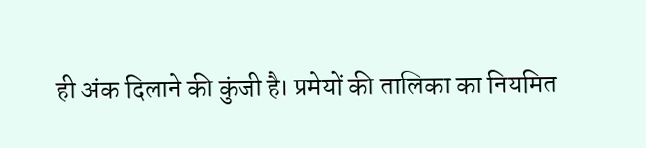ही अंक दिलाने की कुंजी है। प्रमेयों की तालिका का नियमित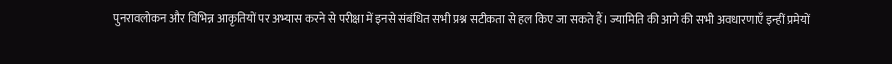पुनरावलोकन और विभिन्न आकृतियों पर अभ्यास करने से परीक्षा में इनसे संबंधित सभी प्रश्न सटीकता से हल किए जा सकते हैं। ज्यामिति की आगे की सभी अवधारणाएँ इन्हीं प्रमेयों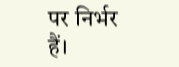पर निर्भर हैं।